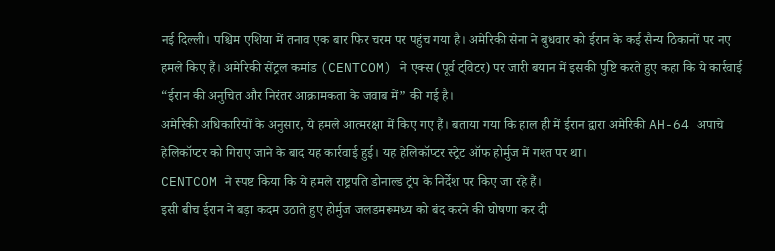नई दिल्ली। पश्चिम एशिया में तनाव एक बार फिर चरम पर पहुंच गया है। अमेरिकी सेना ने बुधवार को ईरान के कई सैन्य ठिकानों पर नए हमले किए हैं। अमेरिकी सेंट्रल कमांड (CENTCOM) ने एक्स (पूर्व ट्विटर) पर जारी बयान में इसकी पुष्टि करते हुए कहा कि ये कार्रवाई “ईरान की अनुचित और निरंतर आक्रामकता के जवाब में” की गई है।
अमेरिकी अधिकारियों के अनुसार, ये हमले आत्मरक्षा में किए गए हैं। बताया गया कि हाल ही में ईरान द्वारा अमेरिकी AH-64 अपाचे हेलिकॉप्टर को गिराए जाने के बाद यह कार्रवाई हुई। यह हेलिकॉप्टर स्ट्रेट ऑफ होर्मुज में गश्त पर था।
CENTCOM ने स्पष्ट किया कि ये हमले राष्ट्रपति डोनाल्ड ट्रंप के निर्देश पर किए जा रहे हैं।
इसी बीच ईरान ने बड़ा कदम उठाते हुए होर्मुज जलडमरूमध्य को बंद करने की घोषणा कर दी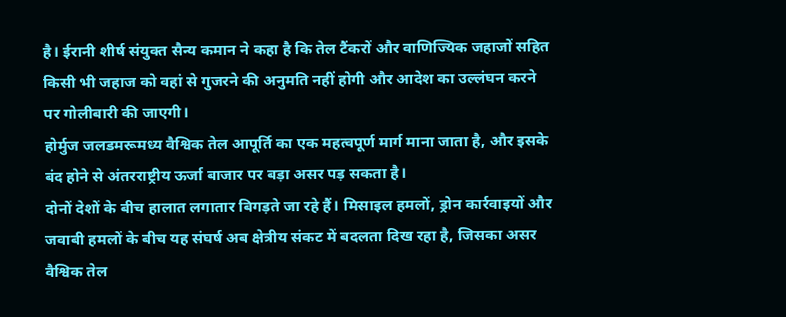है। ईरानी शीर्ष संयुक्त सैन्य कमान ने कहा है कि तेल टैंकरों और वाणिज्यिक जहाजों सहित किसी भी जहाज को वहां से गुजरने की अनुमति नहीं होगी और आदेश का उल्लंघन करने पर गोलीबारी की जाएगी।
होर्मुज जलडमरूमध्य वैश्विक तेल आपूर्ति का एक महत्वपूर्ण मार्ग माना जाता है, और इसके बंद होने से अंतरराष्ट्रीय ऊर्जा बाजार पर बड़ा असर पड़ सकता है।
दोनों देशों के बीच हालात लगातार बिगड़ते जा रहे हैं। मिसाइल हमलों, ड्रोन कार्रवाइयों और जवाबी हमलों के बीच यह संघर्ष अब क्षेत्रीय संकट में बदलता दिख रहा है, जिसका असर वैश्विक तेल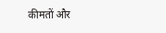कीमतों और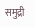समुद्री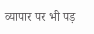व्यापार पर भी पड़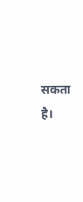सकता है।